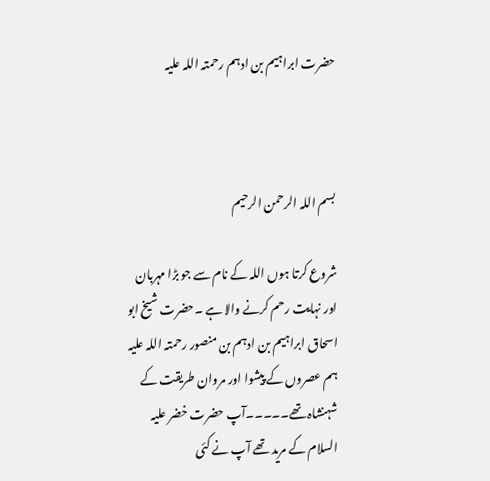حضرت ابراہیم بن ادہم رحمتہ اللہ علیہ



بسم اللہ الرحمن الرحیم

شروع کرتا ہوں اللہ کے نام سے جو بڑا مہربان اور نہایت رحم کرنے والا ہے ۔حضرت شیخ ابو اسحاق ابراہیم بن ادہم بن منصور رحمتہ اللہ علیہ ہم عصروں کے پیشوا اور مروان طریقت کے شہنشاہ تھے۔۔۔۔۔آپ حضرت خضر علیہ السلام کے مرید تھے آپ نے کئی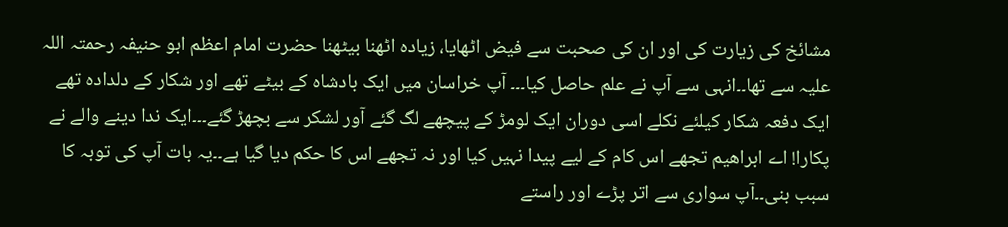مشائخ کی زیارت کی اور ان کی صحبت سے فیض اٹھایا، زیادہ اٹھنا بیٹھنا حضرت امام اعظم ابو حنیفہ رحمتہ اللہ علیہ سے تھا۔۔انہی سے آپ نے علم حاصل کیا۔۔۔ آپ خراسان میں ایک بادشاہ کے بیٹے تھے اور شکار کے دلدادہ تھے ایک دفعہ شکار کیلئے نکلے اسی دوران ایک لومڑ کے پیچھے لگ گئے آور لشکر سے بچھڑ گئے۔۔۔ایک ندا دینے والے نے پکارا! اے ابراھیم تجھے اس کام کے لیے پیدا نہیں کیا اور نہ تجھے اس کا حکم دیا گیا ہے۔۔یہ بات آپ کی توبہ کا سبب بنی۔۔آپ سواری سے اتر پڑے اور راستے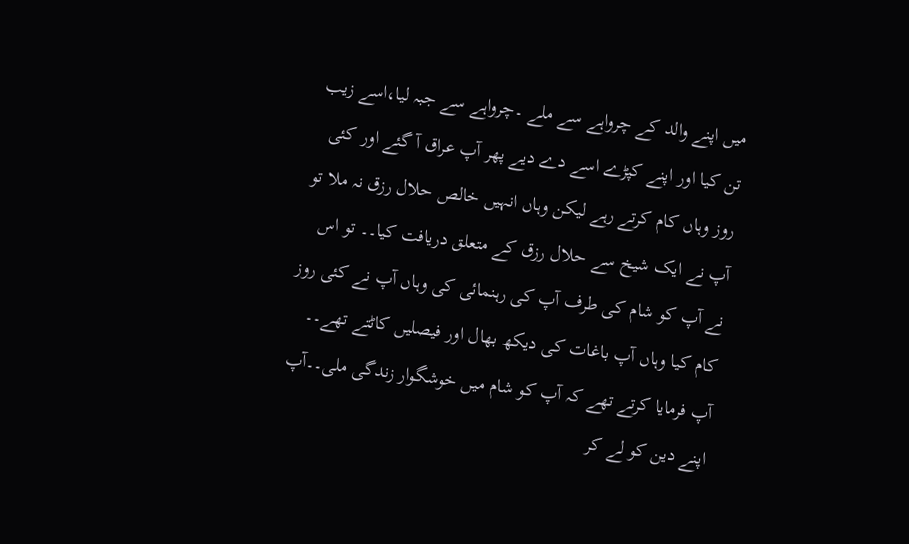میں اپنے والد کے چرواہے سے ملے ۔چرواہے سے جبہ لیا،اسے زیب تن کیا اور اپنے کپڑے اسے دے دیے پھر آپ عراق آ گئے اور کئی روز وہاں کام کرتے رہے لیکن وہاں انہیں خالص حلال رزق نہ ملا تو آپ نے ایک شیخ سے حلال رزق کے متعلق دریافت کیا۔۔ تو اس نے آپ کو شام کی طرف آپ کی رہنمائی کی وہاں آپ نے کئی روز کام کیا وہاں آپ باغات کی دیکھ بھال اور فیصلیں کاٹتے تھے۔۔ آپ فرمایا کرتے تھے کہ آپ کو شام میں خوشگوار زندگی ملی۔۔آپ اپنے دین کو لے کر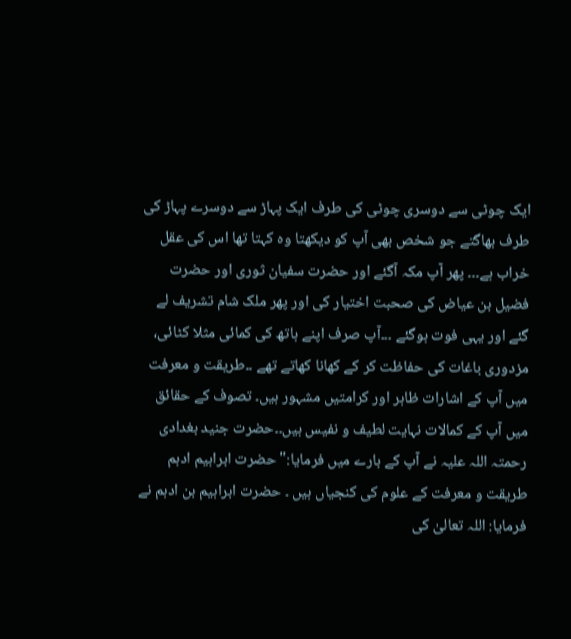ایک چوٹی سے دوسری چوٹی کی طرف ایک پہاڑ سے دوسرے پہاڑ کی طرف بھاگتے جو شخص بھی آپ کو دیکھتا وہ کہتا تھا اس کی عقل خراب ہے۔۔۔ پھر آپ مکہ آگئے اور حضرت سفیان ثوری اور حضرت فضیل بن عیاض کی صحبت اختیار کی اور پھر ملک شام تشریف لے گئے اور یہی فوت ہوگئے ۔۔۔آپ صرف اپنے ہاتھ کی کمائی مثلا کٹائی، مزدوری باغات کی حفاظت کر کے کھانا کھاتے تھے ۔۔طریقت و معرفت میں آپ کے اشارات ظاہر اور کرامتیں مشہور ہیں۔ تصوف کے حقائق میں آپ کے کمالات نہایت لطیف و نفیس ہیں۔۔حضرت جنید بغدادی رحمتہ اللہ علیہ نے آپ کے بارے میں فرمایا:" حضرت ابراہیم ادہم طریقت و معرفت کے علوم کی کنجیاں ہیں ۔ حضرت ابراہیم بن ادہم نے فرمایا: اللہ تعالیٰ کی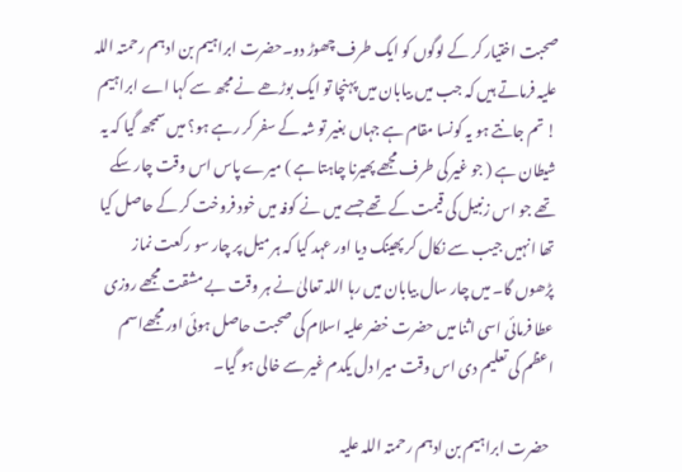صحبت اختیار کر کے لوگوں کو ایک طرف چھوڑ دو۔حضرت ابراہیم بن ادہم رحمتہ اللہ علیہ فرماتے ہیں کہ جب میں بیابان میں پہنچا تو ایک بوڑھے نے مجھ سے کہا اے ابراہیم ! تم جانتے ہو یہ کونسا مقام ہے جہاں بغیر تو شہ کے سفر کر رہے ہو؟ میں سمجھ گیا کہ یہ شیطان ہے ( جو غیر کی طرف مجھے پھیرنا چاہتا ہے ) میرے پاس اس وقت چار سکے تھے جو اس زنبیل کی قیمت کے تھے جسے میں نے کوفہ میں خود فروخت کر کے حاصل کیا تھا انہیں جیب سے نکال کر پھینک دیا اور عہد کیا کہ ہر میل پر چار سو رکعت نماز پڑھوں گا۔ میں چار سال بیابان میں رہا اللہ تعالیٰ نے ہر وقت بے مشقت مجھے روزی عطا فرمائی اسی اثنا میں حضرت خضر علیہ اسلام کی صحبت حاصل ہوئی اور مجھےاسم اعظم کی تعلیم دی اس وقت میرا دل یکدم غیر سے خالی ہو گیا۔

 حضرت ابراہیم بن ادہم رحمتہ اللہ علیہ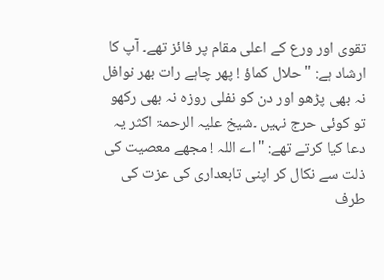تقوی اور ورع کے اعلی مقام پر فائز تھے۔ آپ کا ارشاد ہے: "حلال کماؤ ! پھر چاہے رات بھر نوافل نہ بھی پڑھو اور دن کو نفلی روزہ نہ بھی رکھو تو کوئی حرج نہیں ۔شیخ علیہ الرحمۃ اکثر یہ دعا کیا کرتے تھے: "اے اللہ ! مجھے معصیت کی ذلت سے نکال کر اپنی تابعداری کی عزت کی طرف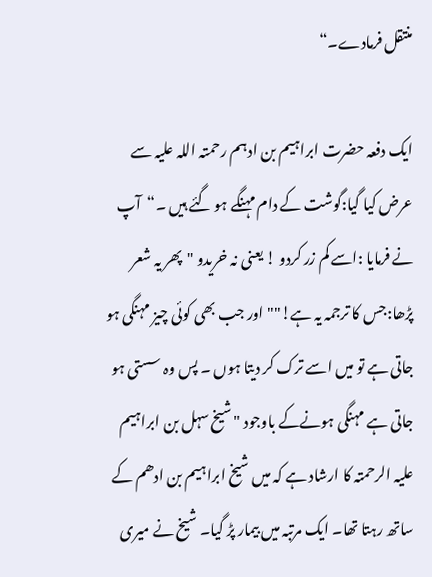منتقل فرمادے۔“

ایک دفعہ حضرت ابراہیم بن ادہم رحمتہ اللہ علیہ سے عرض کیا گیا:گوشت کے دام مہنگے ہو گئے ہیں ۔“آپ نے فرمایا :اسے کم زر کردو ! یعنی نہ خریدو "پھر یہ شعر پڑھا:جس کا ترجمہ یہ ہے!""اور جب بھی کوئی چیز مہنگی ہو جاتی ہے تو میں اسے ترک کر دیتا ہوں ۔ پس وہ سستی ہو جاتی ہے مہنگی ہونےکے باوجود "شیخ سہل بن ابراہیم علیہ الرحمتہ کا ارشاد ہے کہ میں شیخ ابراہیم بن ادھم کے ساتھ رہتا تھا۔ ایک مرتبہ میں بیمار پڑ گیا۔ شیخ نے میری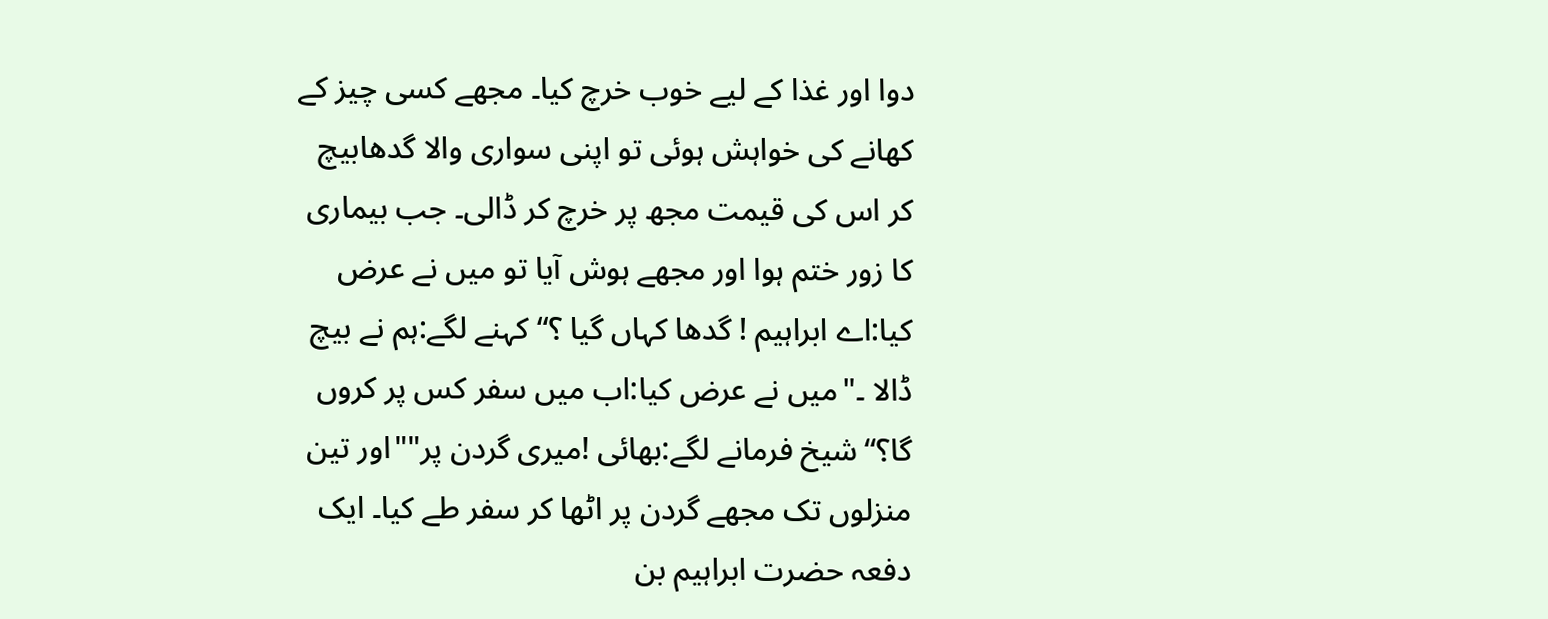دوا اور غذا کے لیے خوب خرچ کیا۔ مجھے کسی چیز کے کھانے کی خواہش ہوئی تو اپنی سواری والا گدھابیچ کر اس کی قیمت مجھ پر خرچ کر ڈالی۔ جب بیماری کا زور ختم ہوا اور مجھے ہوش آیا تو میں نے عرض کیا:اے ابراہیم ! گدھا کہاں گیا ؟“کہنے لگے:ہم نے بیچ ڈالا ۔"میں نے عرض کیا:اب میں سفر کس پر کروں گا؟“شیخ فرمانے لگے:بھائی !میری گردن پر""اور تین منزلوں تک مجھے گردن پر اٹھا کر سفر طے کیا۔ ایک دفعہ حضرت ابراہیم بن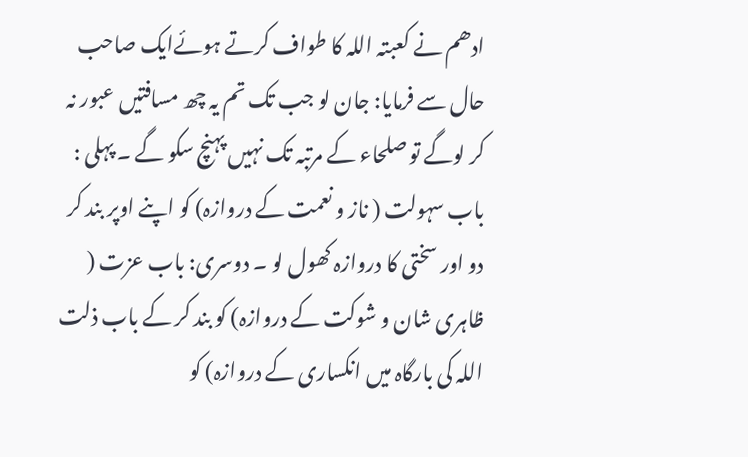ادھم نے کعبتہ اللہ کا طواف کرتے ہوئےایک صاحب حال سے فرمایا: جان لو جب تک تم یہ چھ مسافتیں عبور نہ کر لوگے تو صلحاء کے مرتبہ تک نہیں پہنچ سکو گے ۔ پہلی : باب سہولت ( ناز و نعمت کے دروازہ) کو اپنے اوپر بند کر دو اور سختی کا دروازہ کھول لو ۔ دوسری: باب عزت ( ظاہری شان و شوکت کے دروازہ) کو بند کر کے باب ذلت اللہ کی بارگاہ میں انکساری کے دروازہ) کو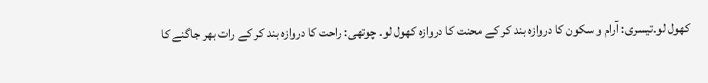کھول لو۔تیسری: آرام و سکون کا دروازہ بند کر کے محنت کا دروازہ کھول لو۔ چوتھی: راحت کا دروازہ بند کر کے رات بھر جاگنے کا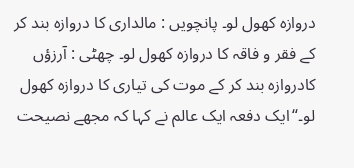دروازہ کھول لو۔ پانچویں : مالداری کا دروازہ بند کر کے فقر و فاقہ کا دروازہ کھول لو۔ چھٹی : آرزؤں کادروازہ بند کر کے موت کی تیاری کا دروازہ کھول لو۔“ایک دفعہ ایک عالم نے کہا کہ مجھے نصیحت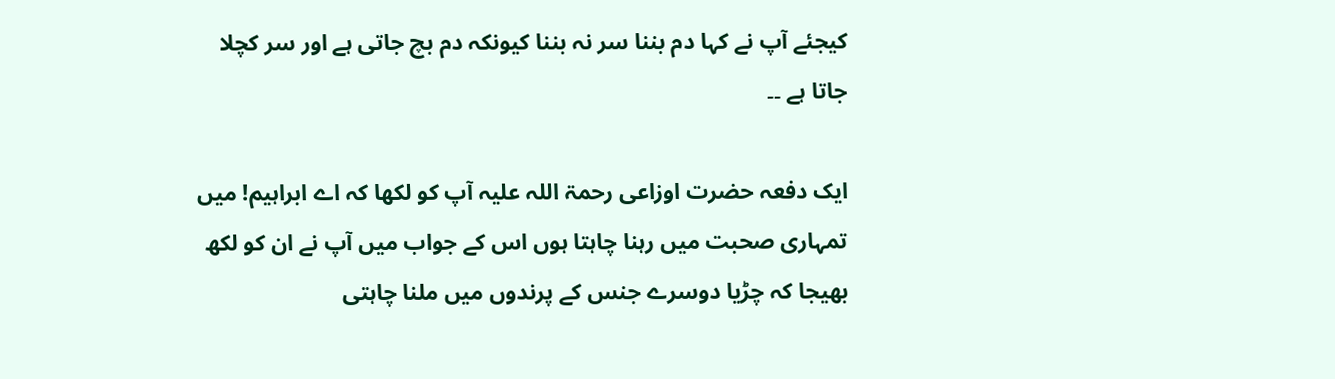کیجئے آپ نے کہا دم بننا سر نہ بننا کیونکہ دم بچ جاتی ہے اور سر کچلا جاتا ہے ۔۔

ایک دفعہ حضرت اوزاعی رحمۃ اللہ علیہ آپ کو لکھا کہ اے ابراہیم! میں تمہاری صحبت میں رہنا چاہتا ہوں اس کے جواب میں آپ نے ان کو لکھ بھیجا کہ چڑیا دوسرے جنس کے پرندوں میں ملنا چاہتی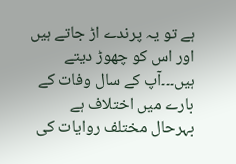ہے تو یہ پرندے اڑ جاتے ہیں اور اس کو چھوڑ دیتے ہیں۔۔۔آپ کے سال وفات کے بارے میں اختلاف ہے بہرحال مختلف روایات کی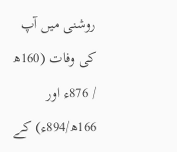روشنی میں آپ کی وفات (160ھ / 876ء اور 166ھ/894ء) کے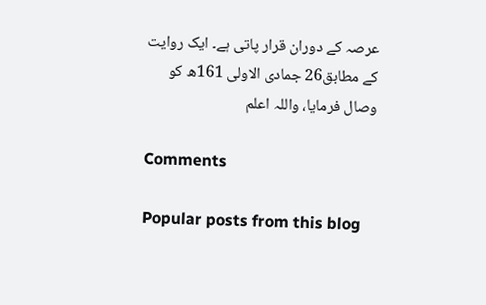عرصہ کے دوران قرار پاتی ہے۔ ایک روایت کے مطابق26 جمادی الاولی 161ھ کو وصال فرمایا، واللہ اعلم

Comments

Popular posts from this blog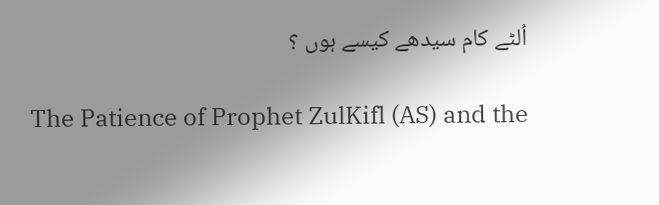اُلٹے کام سیدھے کیسے ہوں ؟

The Patience of Prophet ZulKifl (AS) and the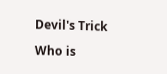Devil's Trick

Who is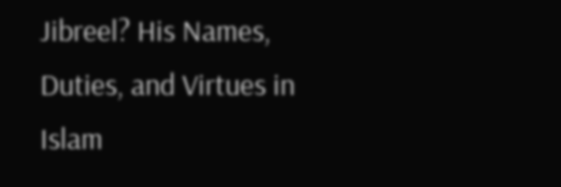Jibreel? His Names, Duties, and Virtues in Islam